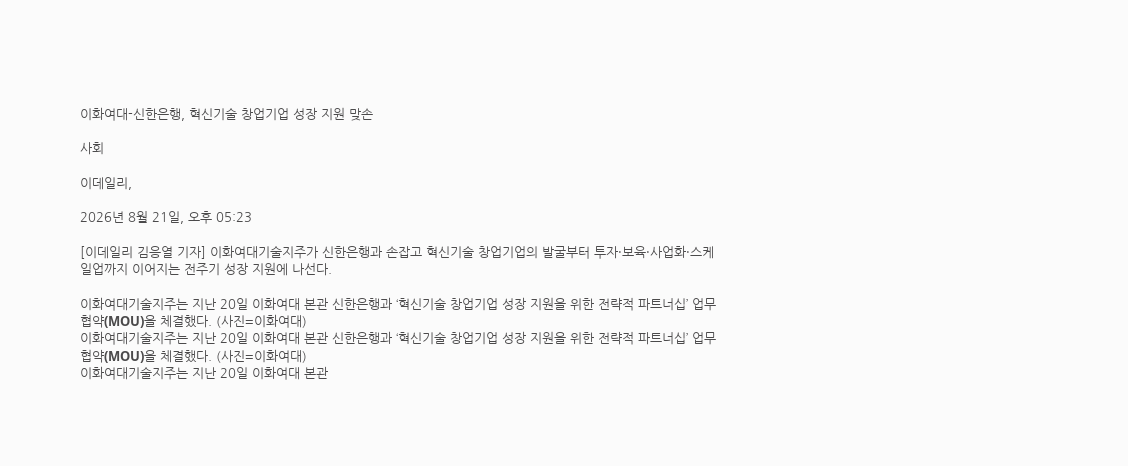이화여대-신한은행, 혁신기술 창업기업 성장 지원 맞손

사회

이데일리,

2026년 8월 21일, 오후 05:23

[이데일리 김응열 기자] 이화여대기술지주가 신한은행과 손잡고 혁신기술 창업기업의 발굴부터 투자·보육·사업화·스케일업까지 이어지는 전주기 성장 지원에 나선다.

이화여대기술지주는 지난 20일 이화여대 본관 신한은행과 ‘혁신기술 창업기업 성장 지원을 위한 전략적 파트너십’ 업무협약(MOU)을 체결했다. (사진=이화여대)
이화여대기술지주는 지난 20일 이화여대 본관 신한은행과 ‘혁신기술 창업기업 성장 지원을 위한 전략적 파트너십’ 업무협약(MOU)을 체결했다. (사진=이화여대)
이화여대기술지주는 지난 20일 이화여대 본관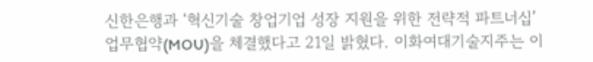신한은행과 ‘혁신기술 창업기업 성장 지원을 위한 전략적 파트너십’ 업무협약(MOU)을 체결했다고 21일 밝혔다. 이화여대기술지주는 이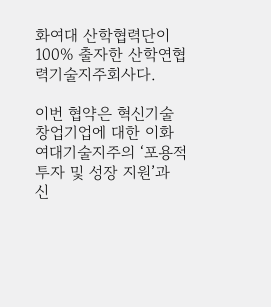화여대 산학협력단이 100% 출자한 산학연협력기술지주회사다.

이번 협약은 혁신기술 창업기업에 대한 이화여대기술지주의 ‘포용적 투자 및 성장 지원’과 신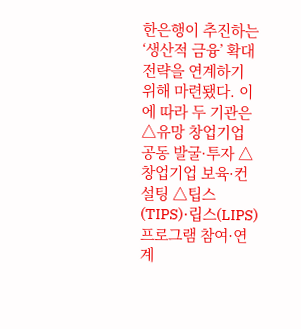한은행이 추진하는 ‘생산적 금융’ 확대 전략을 연계하기 위해 마련됐다. 이에 따라 두 기관은 △유망 창업기업 공동 발굴·투자 △창업기업 보육·컨설팅 △팁스(TIPS)·립스(LIPS) 프로그램 참여·연계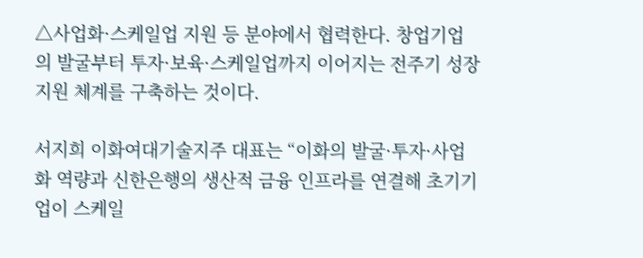△사업화·스케일업 지원 등 분야에서 협력한다. 창업기업의 발굴부터 투자·보육·스케일업까지 이어지는 전주기 성장지원 체계를 구축하는 것이다.

서지희 이화여대기술지주 대표는 “이화의 발굴·투자·사업화 역량과 신한은행의 생산적 금융 인프라를 연결해 초기기업이 스케일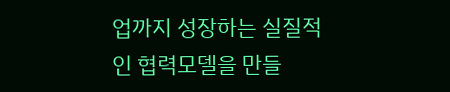업까지 성장하는 실질적인 협력모델을 만들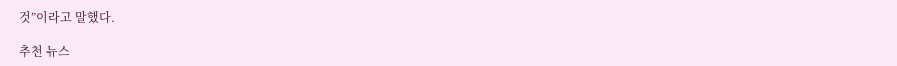것”이라고 말했다.

추천 뉴스